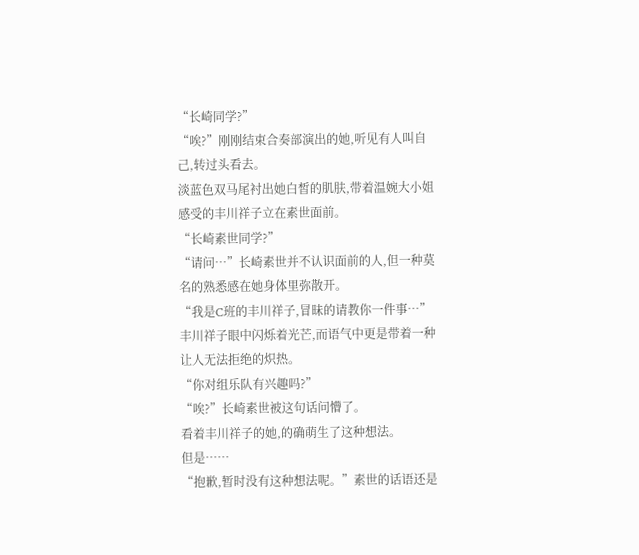“长崎同学?”
“唉?”刚刚结束合奏部演出的她,听见有人叫自己,转过头看去。
淡蓝色双马尾衬出她白皙的肌肤,带着温婉大小姐感受的丰川祥子立在素世面前。
“长崎素世同学?”
“请问…”长崎素世并不认识面前的人,但一种莫名的熟悉感在她身体里弥散开。
“我是C班的丰川祥子,冒昧的请教你一件事…”丰川祥子眼中闪烁着光芒,而语气中更是带着一种让人无法拒绝的炽热。
“你对组乐队有兴趣吗?”
“唉?”长崎素世被这句话问懵了。
看着丰川祥子的她,的确萌生了这种想法。
但是……
“抱歉,暂时没有这种想法呢。”素世的话语还是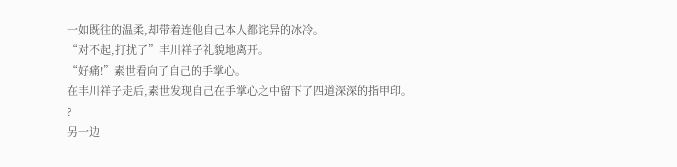一如既往的温柔,却带着连他自己本人都诧异的冰冷。
“对不起,打扰了”丰川祥子礼貌地离开。
“好痛!”素世看向了自己的手掌心。
在丰川祥子走后,素世发现自己在手掌心之中留下了四道深深的指甲印。
?
另一边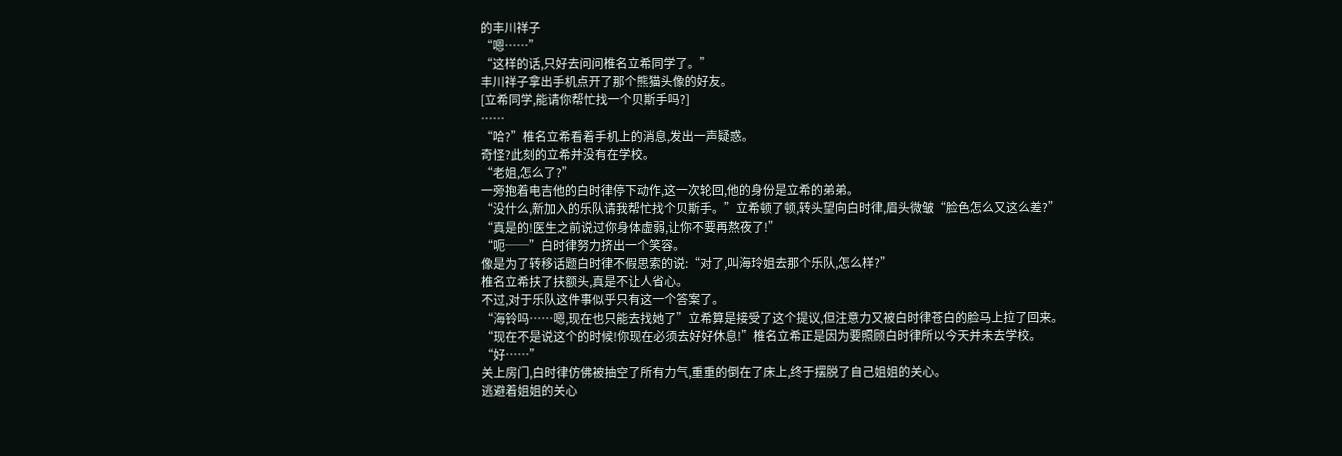的丰川祥子
“嗯……”
“这样的话,只好去问问椎名立希同学了。”
丰川祥子拿出手机点开了那个熊猫头像的好友。
[立希同学,能请你帮忙找一个贝斯手吗?]
……
“哈?”椎名立希看着手机上的消息,发出一声疑惑。
奇怪?此刻的立希并没有在学校。
“老姐,怎么了?”
一旁抱着电吉他的白时律停下动作,这一次轮回,他的身份是立希的弟弟。
“没什么,新加入的乐队请我帮忙找个贝斯手。”立希顿了顿,转头望向白时律,眉头微皱“脸色怎么又这么差?”
“真是的!医生之前说过你身体虚弱,让你不要再熬夜了!”
“呃──”白时律努力挤出一个笑容。
像是为了转移话题白时律不假思索的说:“对了,叫海玲姐去那个乐队,怎么样?”
椎名立希扶了扶额头,真是不让人省心。
不过,对于乐队这件事似乎只有这一个答案了。
“海铃吗……嗯,现在也只能去找她了”立希算是接受了这个提议,但注意力又被白时律苍白的脸马上拉了回来。
“现在不是说这个的时候!你现在必须去好好休息!”椎名立希正是因为要照顾白时律所以今天并未去学校。
“好……”
关上房门,白时律仿佛被抽空了所有力气,重重的倒在了床上,终于摆脱了自己姐姐的关心。
逃避着姐姐的关心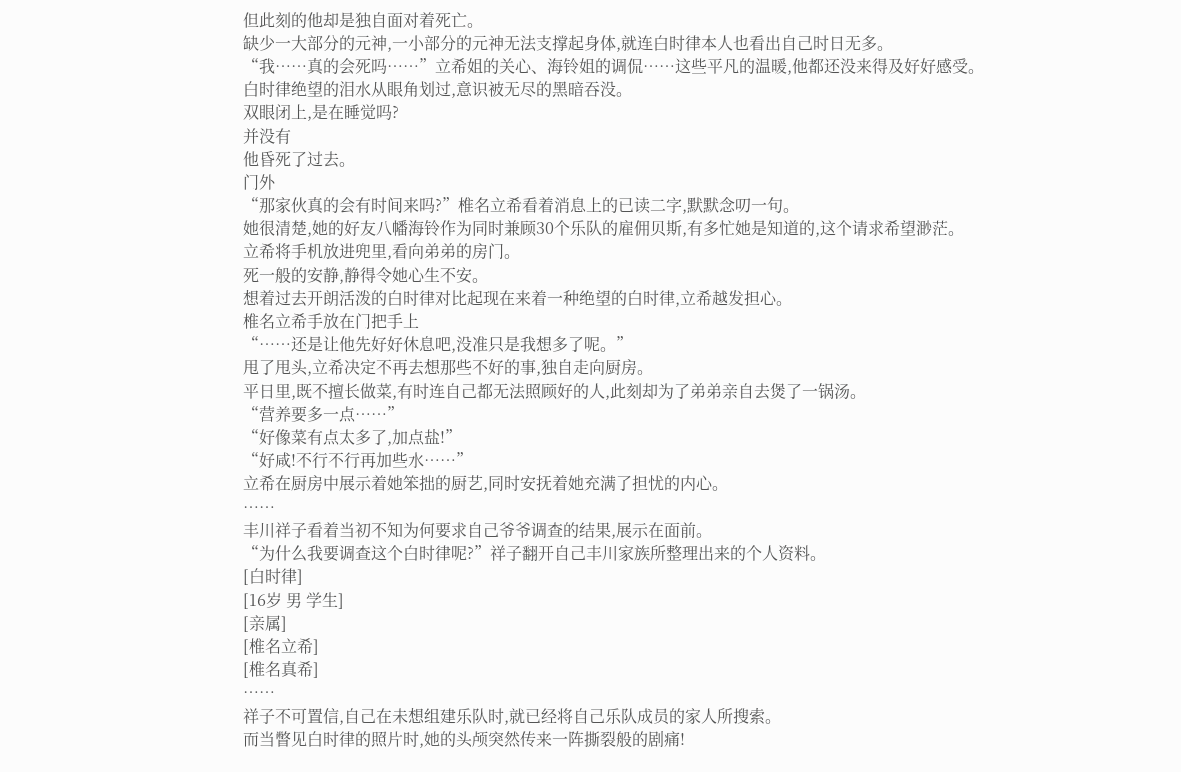但此刻的他却是独自面对着死亡。
缺少一大部分的元神,一小部分的元神无法支撑起身体,就连白时律本人也看出自己时日无多。
“我……真的会死吗……”立希姐的关心、海铃姐的调侃……这些平凡的温暖,他都还没来得及好好感受。
白时律绝望的泪水从眼角划过,意识被无尽的黑暗吞没。
双眼闭上,是在睡觉吗?
并没有
他昏死了过去。
门外
“那家伙真的会有时间来吗?”椎名立希看着消息上的已读二字,默默念叨一句。
她很清楚,她的好友八幡海铃作为同时兼顾30个乐队的雇佣贝斯,有多忙她是知道的,这个请求希望渺茫。
立希将手机放进兜里,看向弟弟的房门。
死一般的安静,静得令她心生不安。
想着过去开朗活泼的白时律对比起现在来着一种绝望的白时律,立希越发担心。
椎名立希手放在门把手上
“……还是让他先好好休息吧,没准只是我想多了呢。”
甩了甩头,立希决定不再去想那些不好的事,独自走向厨房。
平日里,既不擅长做菜,有时连自己都无法照顾好的人,此刻却为了弟弟亲自去煲了一锅汤。
“营养要多一点……”
“好像菜有点太多了,加点盐!”
“好咸!不行不行再加些水……”
立希在厨房中展示着她笨拙的厨艺,同时安抚着她充满了担忧的内心。
……
丰川祥子看着当初不知为何要求自己爷爷调查的结果,展示在面前。
“为什么我要调查这个白时律呢?”祥子翻开自己丰川家族所整理出来的个人资料。
[白时律]
[16岁 男 学生]
[亲属]
[椎名立希]
[椎名真希]
……
祥子不可置信,自己在未想组建乐队时,就已经将自己乐队成员的家人所搜索。
而当瞥见白时律的照片时,她的头颅突然传来一阵撕裂般的剧痛!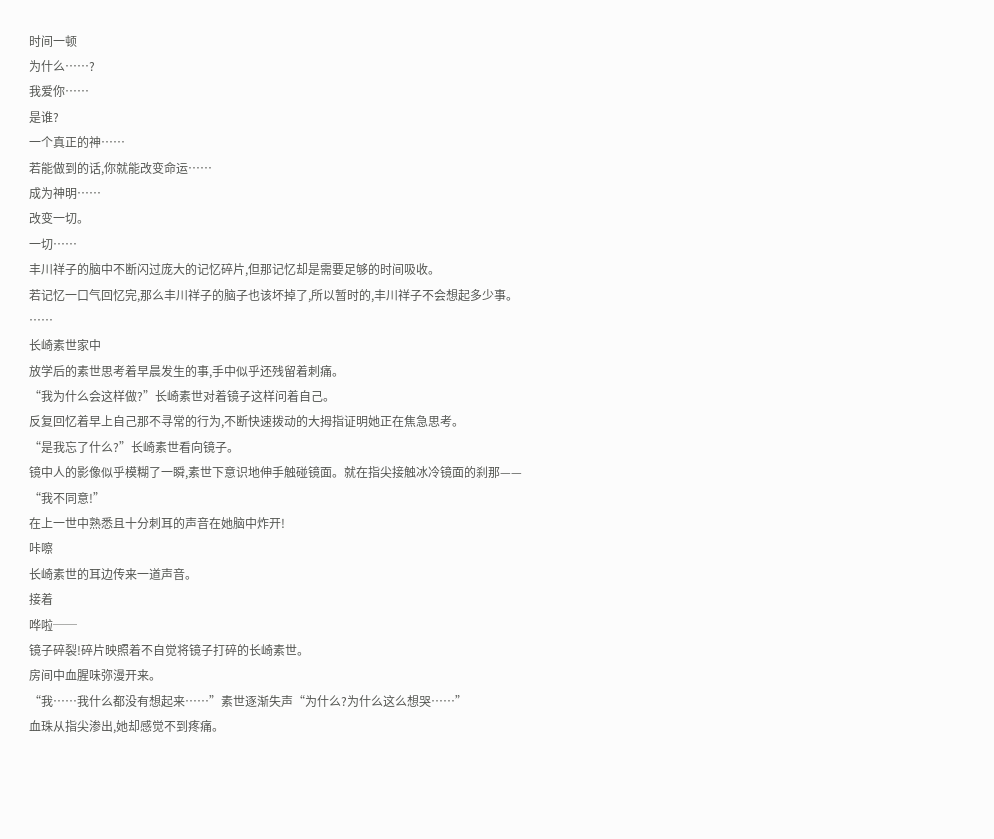时间一顿
为什么……?
我爱你……
是谁?
一个真正的神……
若能做到的话,你就能改变命运……
成为神明……
改变一切。
一切……
丰川祥子的脑中不断闪过庞大的记忆碎片,但那记忆却是需要足够的时间吸收。
若记忆一口气回忆完,那么丰川祥子的脑子也该坏掉了,所以暂时的,丰川祥子不会想起多少事。
……
长崎素世家中
放学后的素世思考着早晨发生的事,手中似乎还残留着刺痛。
“我为什么会这样做?”长崎素世对着镜子这样问着自己。
反复回忆着早上自己那不寻常的行为,不断快速拨动的大拇指证明她正在焦急思考。
“是我忘了什么?”长崎素世看向镜子。
镜中人的影像似乎模糊了一瞬,素世下意识地伸手触碰镜面。就在指尖接触冰冷镜面的刹那——
“我不同意!”
在上一世中熟悉且十分刺耳的声音在她脑中炸开!
咔嚓
长崎素世的耳边传来一道声音。
接着
哗啦──
镜子碎裂!碎片映照着不自觉将镜子打碎的长崎素世。
房间中血腥味弥漫开来。
“我……我什么都没有想起来……”素世逐渐失声“为什么?为什么这么想哭……”
血珠从指尖渗出,她却感觉不到疼痛。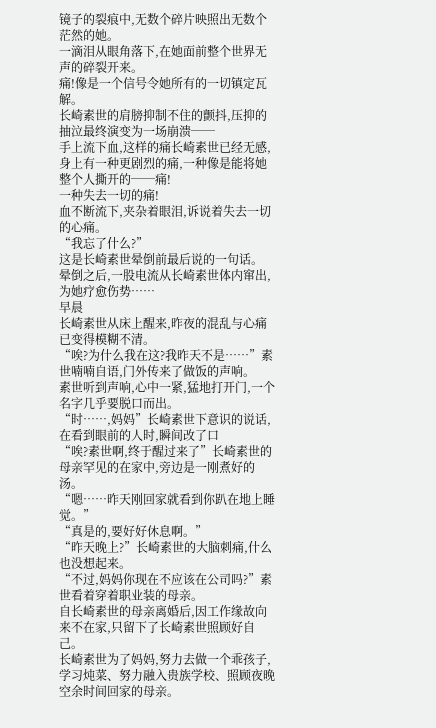镜子的裂痕中,无数个碎片映照出无数个茫然的她。
一滴泪从眼角落下,在她面前整个世界无声的碎裂开来。
痛!像是一个信号令她所有的一切镇定瓦解。
长崎素世的肩膀抑制不住的颤抖,压抑的抽泣最终演变为一场崩溃──
手上流下血,这样的痛长崎素世已经无感,身上有一种更剧烈的痛,一种像是能将她整个人撕开的──痛!
一种失去一切的痛!
血不断流下,夹杂着眼泪,诉说着失去一切的心痛。
“我忘了什么?”
这是长崎素世晕倒前最后说的一句话。
晕倒之后,一股电流从长崎素世体内窜出,为她疗愈伤势……
早晨
长崎素世从床上醒来,昨夜的混乱与心痛已变得模糊不清。
“唉?为什么我在这?我昨天不是……”素世喃喃自语,门外传来了做饭的声响。
素世听到声响,心中一紧,猛地打开门,一个名字几乎要脱口而出。
“时……,妈妈”长崎素世下意识的说话,在看到眼前的人时,瞬间改了口
“唉?素世啊,终于醒过来了”长崎素世的母亲罕见的在家中,旁边是一刚煮好的汤。
“嗯……昨天刚回家就看到你趴在地上睡觉。”
“真是的,要好好休息啊。”
“昨天晚上?”长崎素世的大脑刺痛,什么也没想起来。
“不过,妈妈你现在不应该在公司吗?”素世看着穿着职业装的母亲。
自长崎素世的母亲离婚后,因工作缘故向来不在家,只留下了长崎素世照顾好自己。
长崎素世为了妈妈,努力去做一个乖孩子,学习炖菜、努力融入贵族学校、照顾夜晚空余时间回家的母亲。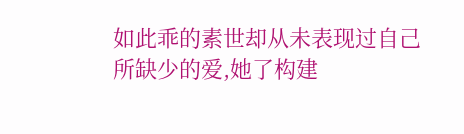如此乖的素世却从未表现过自己所缺少的爱,她了构建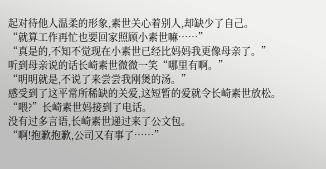起对待他人温柔的形象,素世关心着别人,却缺少了自己。
“就算工作再忙也要回家照顾小素世嘛……”
“真是的,不知不觉现在小素世已经比妈妈我更像母亲了。”
听到母亲说的话长崎素世微微一笑“哪里有啊。”
“明明就是,不说了来尝尝我刚煲的汤。”
感受到了这平常所稀缺的关爱,这短暂的爱就令长崎素世放松。
“喂?”长崎素世妈接到了电话。
没有过多言语,长崎素世递过来了公文包。
“啊!抱歉抱歉,公司又有事了……”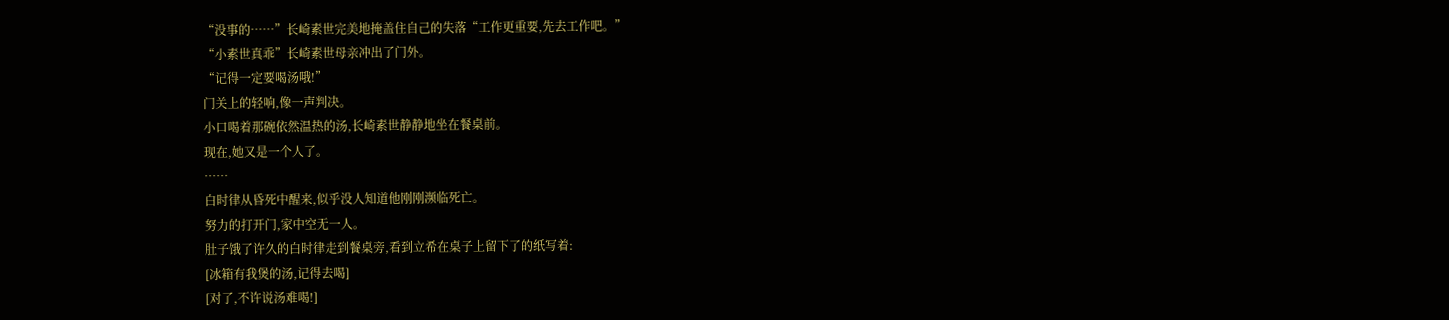“没事的……”长崎素世完美地掩盖住自己的失落“工作更重要,先去工作吧。”
“小素世真乖”长崎素世母亲冲出了门外。
“记得一定要喝汤哦!”
门关上的轻响,像一声判决。
小口喝着那碗依然温热的汤,长崎素世静静地坐在餐桌前。
现在,她又是一个人了。
……
白时律从昏死中醒来,似乎没人知道他刚刚濒临死亡。
努力的打开门,家中空无一人。
肚子饿了许久的白时律走到餐桌旁,看到立希在桌子上留下了的纸写着:
[冰箱有我煲的汤,记得去喝]
[对了,不许说汤难喝!]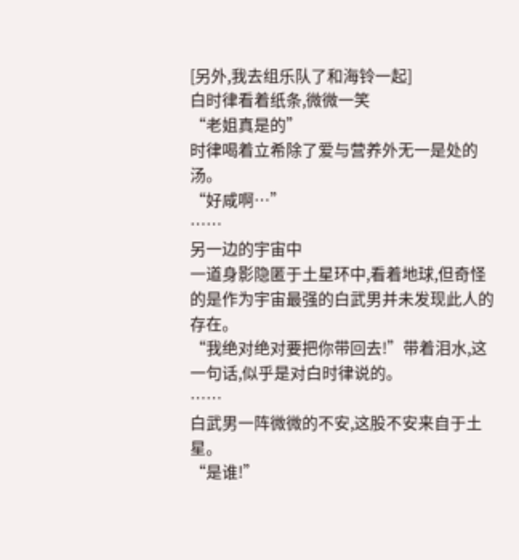[另外,我去组乐队了和海铃一起]
白时律看着纸条,微微一笑
“老姐真是的”
时律喝着立希除了爱与营养外无一是处的汤。
“好咸啊…”
……
另一边的宇宙中
一道身影隐匿于土星环中,看着地球,但奇怪的是作为宇宙最强的白武男并未发现此人的存在。
“我绝对绝对要把你带回去!”带着泪水,这一句话,似乎是对白时律说的。
……
白武男一阵微微的不安,这股不安来自于土星。
“是谁!”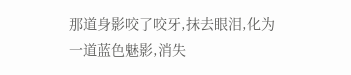那道身影咬了咬牙,抹去眼泪,化为一道蓝色魅影,消失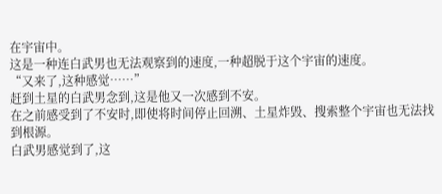在宇宙中。
这是一种连白武男也无法观察到的速度,一种超脱于这个宇宙的速度。
“又来了,这种感觉……”
赶到土星的白武男念到,这是他又一次感到不安。
在之前感受到了不安时,即使将时间停止回溯、土星炸毁、搜索整个宇宙也无法找到根源。
白武男感觉到了,这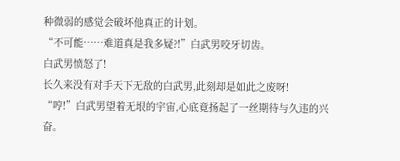种微弱的感觉会破坏他真正的计划。
“不可能……难道真是我多疑?!”白武男咬牙切齿。
白武男愤怒了!
长久来没有对手天下无敌的白武男,此刻却是如此之废呀!
“哼!”白武男望着无垠的宇宙,心底竟扬起了一丝期待与久违的兴奋。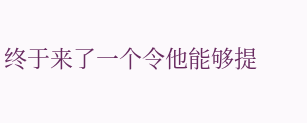终于来了一个令他能够提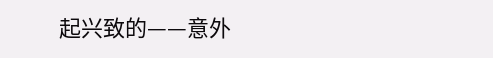起兴致的——意外